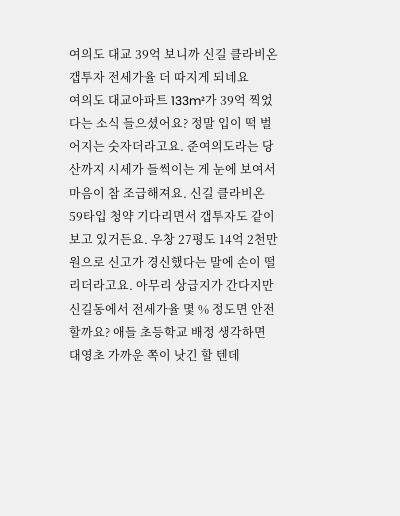여의도 대교 39억 보니까 신길 클라비온 갭투자 전세가율 더 따지게 되네요
여의도 대교아파트 133m²가 39억 찍었다는 소식 들으셨어요? 정말 입이 떡 벌어지는 숫자더라고요. 준여의도라는 당산까지 시세가 들썩이는 게 눈에 보여서 마음이 참 조급해져요. 신길 클라비온 59타입 청약 기다리면서 갭투자도 같이 보고 있거든요. 우창 27평도 14억 2천만 원으로 신고가 경신했다는 말에 손이 떨리더라고요. 아무리 상급지가 간다지만 신길동에서 전세가율 몇 % 정도면 안전할까요? 애들 초등학교 배정 생각하면 대영초 가까운 쪽이 낫긴 할 텐데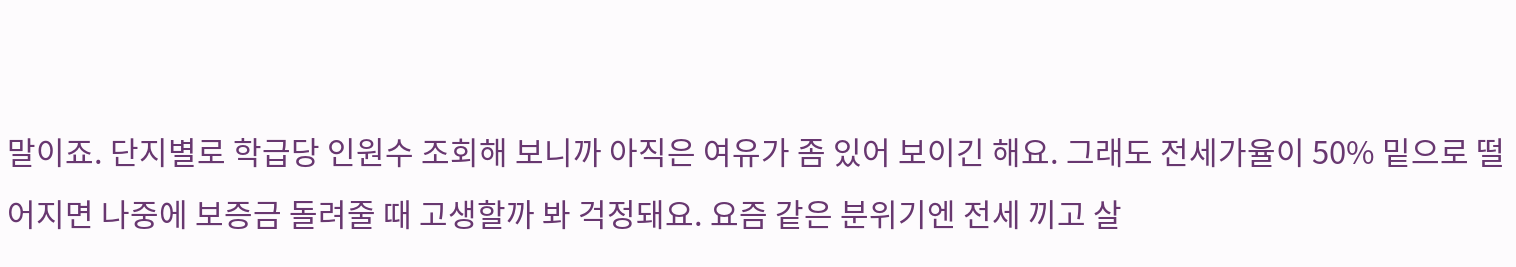말이죠. 단지별로 학급당 인원수 조회해 보니까 아직은 여유가 좀 있어 보이긴 해요. 그래도 전세가율이 50% 밑으로 떨어지면 나중에 보증금 돌려줄 때 고생할까 봐 걱정돼요. 요즘 같은 분위기엔 전세 끼고 살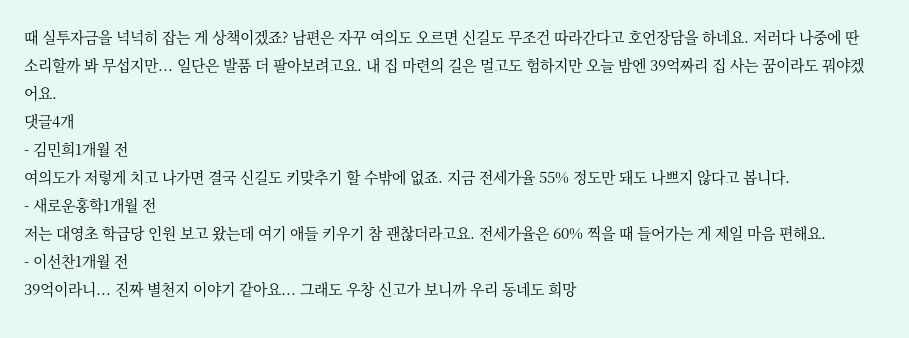때 실투자금을 넉넉히 잡는 게 상책이겠죠? 남편은 자꾸 여의도 오르면 신길도 무조건 따라간다고 호언장담을 하네요. 저러다 나중에 딴소리할까 봐 무섭지만... 일단은 발품 더 팔아보려고요. 내 집 마련의 길은 멀고도 험하지만 오늘 밤엔 39억짜리 집 사는 꿈이라도 꿔야겠어요.
댓글4개
- 김민희1개월 전
여의도가 저렇게 치고 나가면 결국 신길도 키맞추기 할 수밖에 없죠. 지금 전세가율 55% 정도만 돼도 나쁘지 않다고 봅니다.
- 새로운홍학1개월 전
저는 대영초 학급당 인원 보고 왔는데 여기 애들 키우기 참 괜찮더라고요. 전세가율은 60% 찍을 때 들어가는 게 제일 마음 편해요.
- 이선찬1개월 전
39억이라니... 진짜 별천지 이야기 같아요... 그래도 우창 신고가 보니까 우리 동네도 희망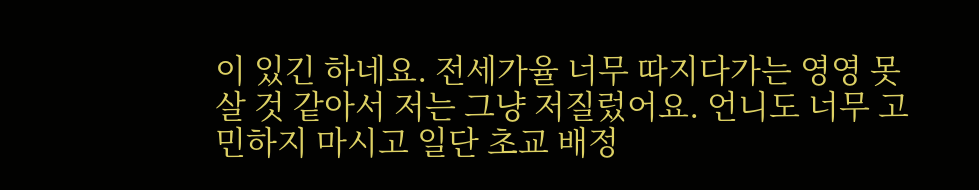이 있긴 하네요. 전세가율 너무 따지다가는 영영 못 살 것 같아서 저는 그냥 저질렀어요. 언니도 너무 고민하지 마시고 일단 초교 배정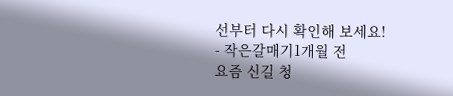선부터 다시 확인해 보세요!
- 작은갈매기1개월 전
요즘 신길 청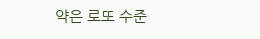약은 로또 수준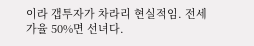이라 갭투자가 차라리 현실적임. 전세가율 50%면 선녀다.